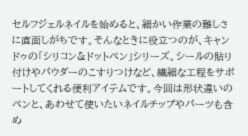セルフジェルネイルを始めると、細かい作業の難しさに直面しがちです。そんなときに役立つのが、キャンドゥの「シリコン&ドットペン」シリーズ。シールの貼り付けやパウダーのこすりつけなど、繊細な工程をサポートしてくれる便利アイテムです。今回は形状違いのペンと、あわせて使いたいネイルチップやパーツも含め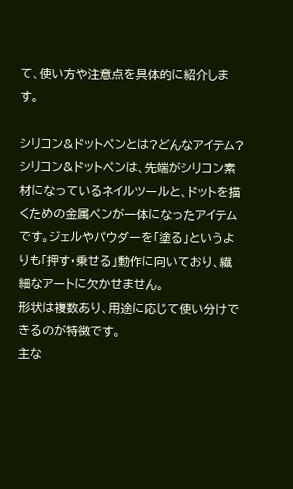て、使い方や注意点を具体的に紹介します。

シリコン&ドットペンとは?どんなアイテム?
シリコン&ドットペンは、先端がシリコン素材になっているネイルツールと、ドットを描くための金属ペンが一体になったアイテムです。ジェルやパウダーを「塗る」というよりも「押す・乗せる」動作に向いており、繊細なアートに欠かせません。
形状は複数あり、用途に応じて使い分けできるのが特徴です。
主な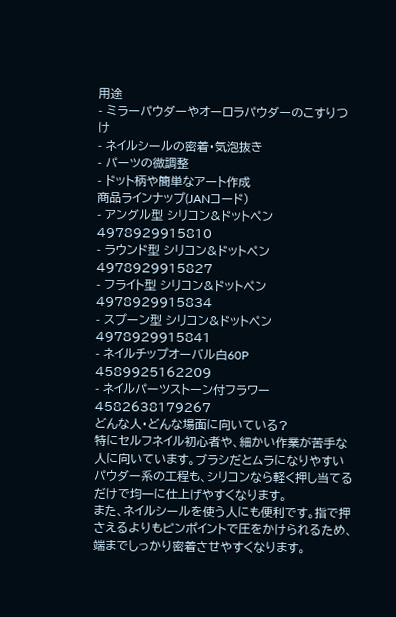用途
- ミラーパウダーやオーロラパウダーのこすりつけ
- ネイルシールの密着・気泡抜き
- パーツの微調整
- ドット柄や簡単なアート作成
商品ラインナップ(JANコード)
- アングル型 シリコン&ドットペン 4978929915810
- ラウンド型 シリコン&ドットペン 4978929915827
- フライト型 シリコン&ドットペン 4978929915834
- スプーン型 シリコン&ドットペン 4978929915841
- ネイルチップオーバル白60P 4589925162209
- ネイルパーツストーン付フラワー 4582638179267
どんな人・どんな場面に向いている?
特にセルフネイル初心者や、細かい作業が苦手な人に向いています。ブラシだとムラになりやすいパウダー系の工程も、シリコンなら軽く押し当てるだけで均一に仕上げやすくなります。
また、ネイルシールを使う人にも便利です。指で押さえるよりもピンポイントで圧をかけられるため、端までしっかり密着させやすくなります。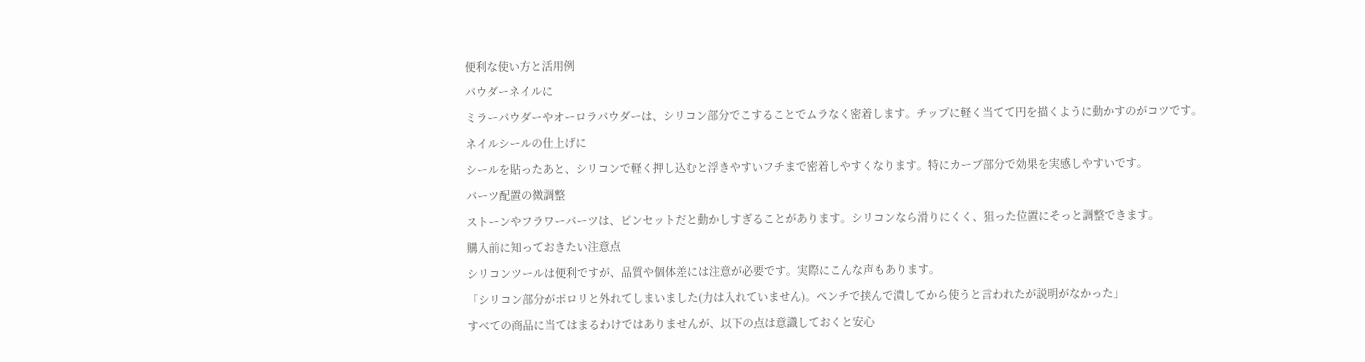便利な使い方と活用例
パウダーネイルに
ミラーパウダーやオーロラパウダーは、シリコン部分でこすることでムラなく密着します。チップに軽く当てて円を描くように動かすのがコツです。
ネイルシールの仕上げに
シールを貼ったあと、シリコンで軽く押し込むと浮きやすいフチまで密着しやすくなります。特にカーブ部分で効果を実感しやすいです。
パーツ配置の微調整
ストーンやフラワーパーツは、ピンセットだと動かしすぎることがあります。シリコンなら滑りにくく、狙った位置にそっと調整できます。
購入前に知っておきたい注意点
シリコンツールは便利ですが、品質や個体差には注意が必要です。実際にこんな声もあります。
「シリコン部分がポロリと外れてしまいました(力は入れていません)。ペンチで挟んで潰してから使うと言われたが説明がなかった」
すべての商品に当てはまるわけではありませんが、以下の点は意識しておくと安心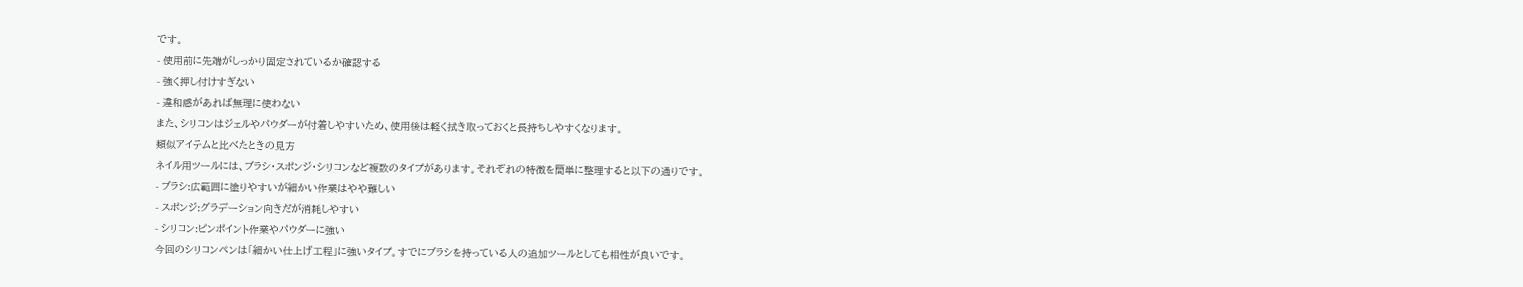です。
- 使用前に先端がしっかり固定されているか確認する
- 強く押し付けすぎない
- 違和感があれば無理に使わない
また、シリコンはジェルやパウダーが付着しやすいため、使用後は軽く拭き取っておくと長持ちしやすくなります。
類似アイテムと比べたときの見方
ネイル用ツールには、ブラシ・スポンジ・シリコンなど複数のタイプがあります。それぞれの特徴を簡単に整理すると以下の通りです。
- ブラシ:広範囲に塗りやすいが細かい作業はやや難しい
- スポンジ:グラデーション向きだが消耗しやすい
- シリコン:ピンポイント作業やパウダーに強い
今回のシリコンペンは「細かい仕上げ工程」に強いタイプ。すでにブラシを持っている人の追加ツールとしても相性が良いです。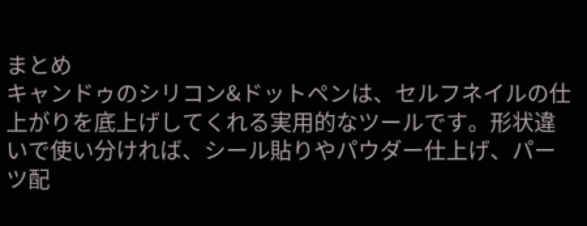まとめ
キャンドゥのシリコン&ドットペンは、セルフネイルの仕上がりを底上げしてくれる実用的なツールです。形状違いで使い分ければ、シール貼りやパウダー仕上げ、パーツ配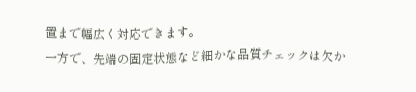置まで幅広く対応できます。
一方で、先端の固定状態など細かな品質チェックは欠か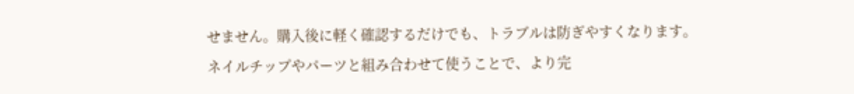せません。購入後に軽く確認するだけでも、トラブルは防ぎやすくなります。
ネイルチップやパーツと組み合わせて使うことで、より完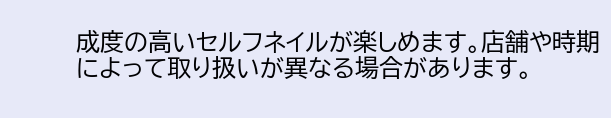成度の高いセルフネイルが楽しめます。店舗や時期によって取り扱いが異なる場合があります。